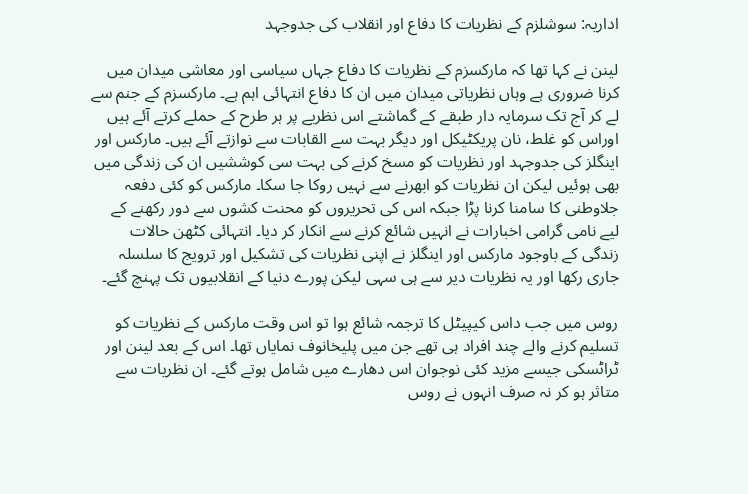اداریہ: سوشلزم کے نظریات کا دفاع اور انقلاب کی جدوجہد

لینن نے کہا تھا کہ مارکسزم کے نظریات کا دفاع جہاں سیاسی اور معاشی میدان میں کرنا ضروری ہے وہاں نظریاتی میدان میں ان کا دفاع انتہائی اہم ہے۔ مارکسزم کے جنم سے لے کر آج تک سرمایہ دار طبقے کے گماشتے اس نظریے پر ہر طرح کے حملے کرتے آئے ہیں اوراس کو غلط، نان پریکٹیکل اور دیگر بہت سے القابات سے نوازتے آئے ہیں۔ مارکس اور اینگلز کی جدوجہد اور نظریات کو مسخ کرنے کی بہت سی کوششیں ان کی زندگی میں بھی ہوئیں لیکن ان نظریات کو ابھرنے سے نہیں روکا جا سکا۔ مارکس کو کئی دفعہ جلاوطنی کا سامنا کرنا پڑا جبکہ اس کی تحریروں کو محنت کشوں سے دور رکھنے کے لیے نامی گرامی اخبارات نے انہیں شائع کرنے سے انکار کر دیا۔ انتہائی کٹھن حالات زندگی کے باوجود مارکس اور اینگلز نے اپنی نظریات کی تشکیل اور ترویج کا سلسلہ جاری رکھا اور یہ نظریات دیر سے ہی سہی لیکن پورے دنیا کے انقلابیوں تک پہنچ گئے۔

روس میں جب داس کیپیٹل کا ترجمہ شائع ہوا تو اس وقت مارکس کے نظریات کو تسلیم کرنے والے چند افراد ہی تھے جن میں پلیخانوف نمایاں تھا۔ اس کے بعد لینن اور ٹراٹسکی جیسے مزید کئی نوجوان اس دھارے میں شامل ہوتے گئے۔ ان نظریات سے متاثر ہو کر نہ صرف انہوں نے روس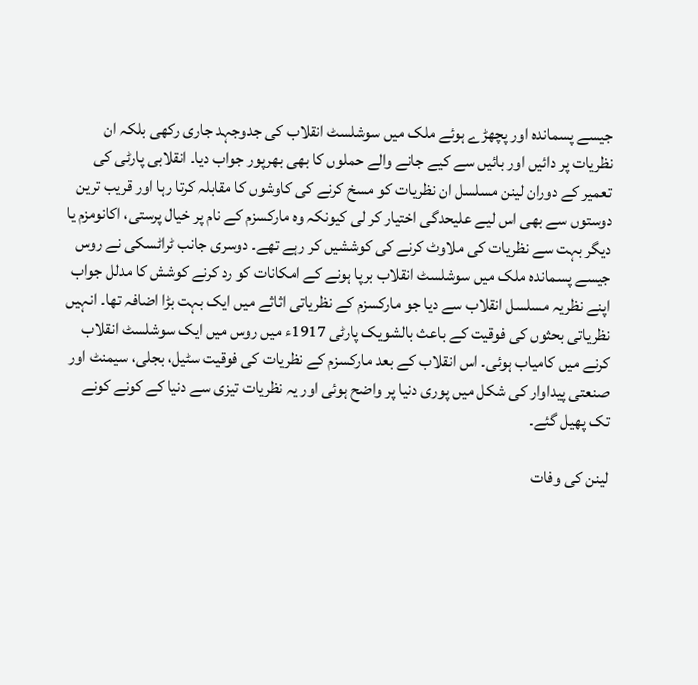جیسے پسماندہ اور پچھڑے ہوئے ملک میں سوشلسٹ انقلاب کی جدوجہد جاری رکھی بلکہ ان نظریات پر دائیں اور بائیں سے کیے جانے والے حملوں کا بھی بھرپور جواب دیا۔ انقلابی پارٹی کی تعمیر کے دوران لینن مسلسل ان نظریات کو مسخ کرنے کی کاوشوں کا مقابلہ کرتا رہا اور قریب ترین دوستوں سے بھی اس لیے علیحدگی اختیار کر لی کیونکہ وہ مارکسزم کے نام پر خیال پرستی، اکانومزم یا دیگر بہت سے نظریات کی ملاوٹ کرنے کی کوششیں کر رہے تھے۔ دوسری جانب ٹراٹسکی نے روس جیسے پسماندہ ملک میں سوشلسٹ انقلاب برپا ہونے کے امکانات کو رد کرنے کوشش کا مدلل جواب اپنے نظریہ مسلسل انقلاب سے دیا جو مارکسزم کے نظریاتی اثاثے میں ایک بہت بڑا اضافہ تھا۔ انہیں نظریاتی بحثوں کی فوقیت کے باعث بالشویک پارٹی 1917ء میں روس میں ایک سوشلسٹ انقلاب کرنے میں کامیاب ہوئی۔ اس انقلاب کے بعد مارکسزم کے نظریات کی فوقیت سٹیل، بجلی، سیمنٹ اور صنعتی پیداوار کی شکل میں پوری دنیا پر واضح ہوئی اور یہ نظریات تیزی سے دنیا کے کونے کونے تک پھیل گئے۔

لینن کی وفات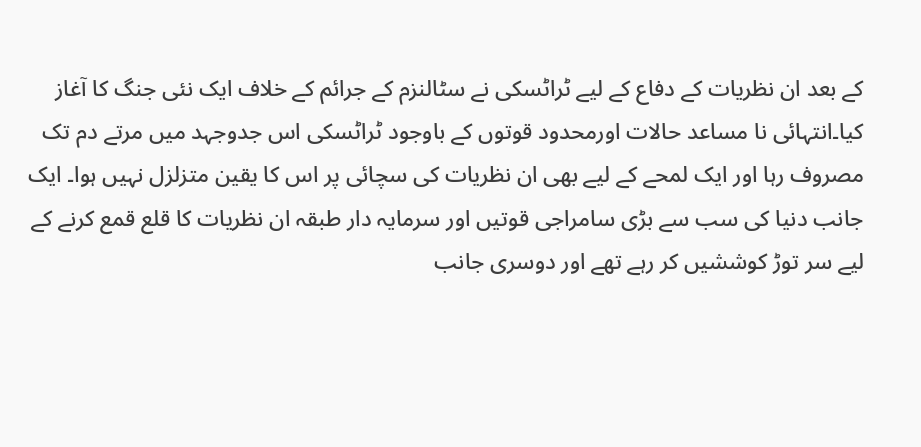کے بعد ان نظریات کے دفاع کے لیے ٹراٹسکی نے سٹالنزم کے جرائم کے خلاف ایک نئی جنگ کا آغاز کیا۔انتہائی نا مساعد حالات اورمحدود قوتوں کے باوجود ٹراٹسکی اس جدوجہد میں مرتے دم تک مصروف رہا اور ایک لمحے کے لیے بھی ان نظریات کی سچائی پر اس کا یقین متزلزل نہیں ہوا۔ ایک جانب دنیا کی سب سے بڑی سامراجی قوتیں اور سرمایہ دار طبقہ ان نظریات کا قلع قمع کرنے کے لیے سر توڑ کوششیں کر رہے تھے اور دوسری جانب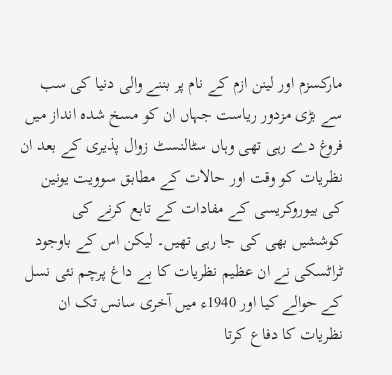مارکسزم اور لینن ازم کے نام پر بننے والی دنیا کی سب سے بڑی مزدور ریاست جہاں ان کو مسخ شدہ انداز میں فروغ دے رہی تھی وہاں سٹالنسٹ زوال پذیری کے بعد ان نظریات کو وقت اور حالات کے مطابق سوویت یونین کی بیوروکریسی کے مفادات کے تابع کرنے کی کوششیں بھی کی جا رہی تھیں۔ لیکن اس کے باوجود ٹراٹسکی نے ان عظیم نظریات کا بے داغ پرچم نئی نسل کے حوالے کیا اور 1940ء میں آخری سانس تک ان نظریات کا دفاع کرتا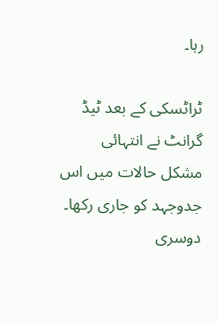رہا۔

ٹراٹسکی کے بعد ٹیڈ گرانٹ نے انتہائی مشکل حالات میں اس جدوجہد کو جاری رکھا۔ دوسری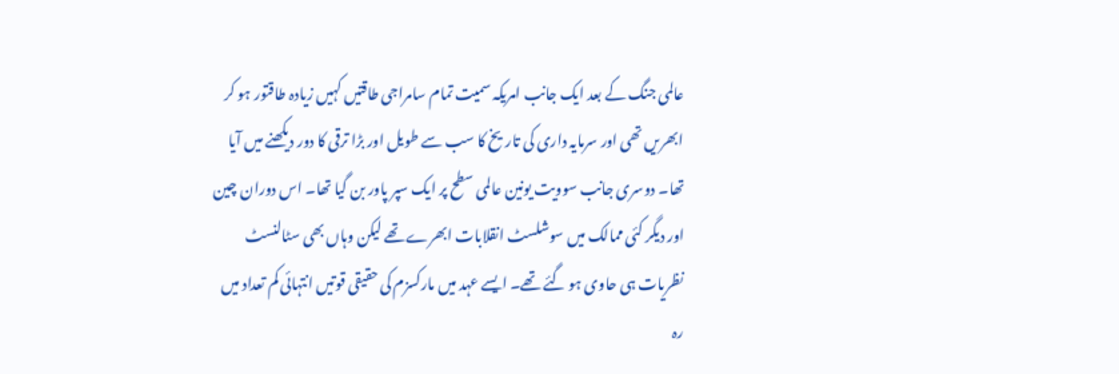عالمی جنگ کے بعد ایک جانب امریکہ سمیت تمام سامراجی طاقتیں کہیں زیادہ طاقتور ہو کر ابھریں تھی اور سرمایہ داری کی تاریخ کا سب سے طویل اور بڑا ترقی کا دور دیکھنے میں آیا تھا۔ دوسری جانب سوویت یونین عالمی سطح پر ایک سپر پاور بن گیا تھا۔ اس دوران چین اور دیگر کئی ممالک میں سوشلسٹ انقلابات ابھرے تھے لیکن وہاں بھی سٹالنسٹ نظریات ہی حاوی ہو گئے تھے۔ ایسے عہد میں مارکسزم کی حقیقی قوتیں انتہائی کم تعداد میں رہ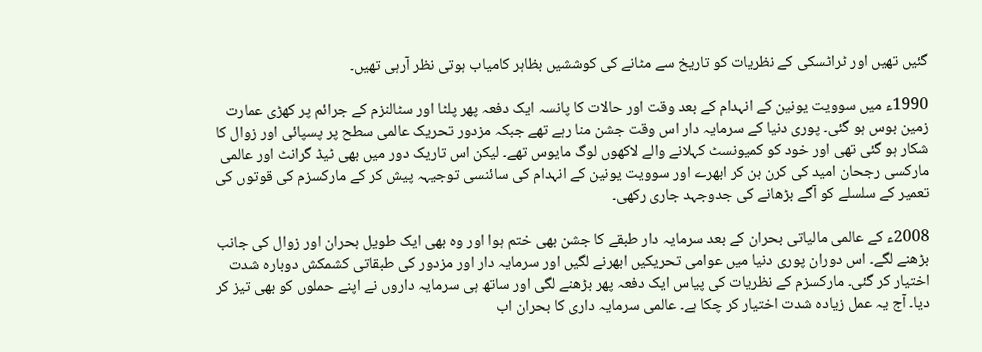گئیں تھیں اور ٹراٹسکی کے نظریات کو تاریخ سے مٹانے کی کوششیں بظاہر کامیاب ہوتی نظر آرہی تھیں۔

1990ء میں سوویت یونین کے انہدام کے بعد وقت اور حالات کا پانسہ ایک دفعہ پھر پلٹا اور سٹالنزم کے جرائم پر کھڑی عمارت زمین بوس ہو گئی۔ پوری دنیا کے سرمایہ دار اس وقت جشن منا رہے تھے جبکہ مزدور تحریک عالمی سطح پر پسپائی اور زوال کا شکار ہو گئی تھی اور خود کو کمیونسٹ کہلانے والے لاکھوں لوگ مایوس تھے۔ لیکن اس تاریک دور میں بھی ٹیڈ گرانٹ اور عالمی مارکسی رجحان امید کی کرن بن کر ابھرے اور سوویت یونین کے انہدام کی سائنسی توجیہہ پیش کر کے مارکسزم کی قوتوں کی تعمیر کے سلسلے کو آگے بڑھانے کی جدوجہد جاری رکھی۔

2008ء کے عالمی مالیاتی بحران کے بعد سرمایہ دار طبقے کا جشن بھی ختم ہوا اور وہ بھی ایک طویل بحران اور زوال کی جانب بڑھنے لگے۔ اس دوران پوری دنیا میں عوامی تحریکیں ابھرنے لگیں اور سرمایہ دار اور مزدور کی طبقاتی کشمکش دوبارہ شدت اختیار کر گئی۔ مارکسزم کے نظریات کی پیاس ایک دفعہ پھر بڑھنے لگی اور ساتھ ہی سرمایہ داروں نے اپنے حملوں کو بھی تیز کر دیا۔ آج یہ عمل زیادہ شدت اختیار کر چکا ہے۔ عالمی سرمایہ داری کا بحران اب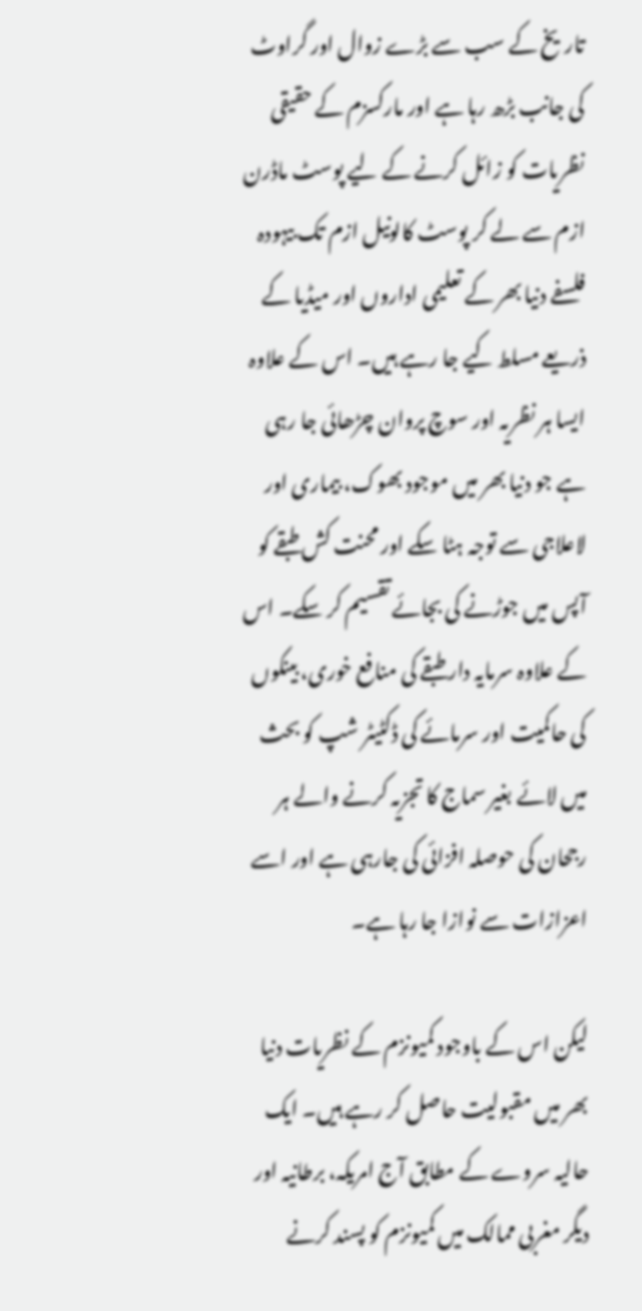تاریخ کے سب سے بڑے زوال اور گراوٹ کی جانب بڑھ رہا ہے اور مارکسزم کے حقیقی نظریات کو زائل کرنے کے لیے پوسٹ ماڈرن ازم سے لے کر پوسٹ کالونیل ازم تک بیہودہ فلسفے دنیا بھر کے تعلیمی اداروں اور میڈیا کے ذریعے مسلط کیے جا رہے ہیں۔ اس کے علاوہ ایسا ہر نظریہ اور سوچ پروان چڑھائی جا رہی ہے جو دنیا بھر میں موجود بھوک، بیماری اور لاعلاجی سے توجہ ہٹا سکے اور محنت کش طبقے کو آپس میں جوڑنے کی بجائے تقسیم کر سکے۔ اس کے علاوہ سرمایہ دار طبقے کی منافع خوری، بینکوں کی حاکمیت اور سرمائے کی ڈکٹیٹر شپ کو بحث میں لائے بغیر سماج کا تجزیہ کرنے والے ہر رجحان کی حوصلہ افزائی کی جارہی ہے اور اسے اعزازات سے نوازا جا رہا ہے۔

لیکن اس کے باوجود کمیونزم کے نظریات دنیا بھر میں مقبولیت حاصل کر رہے ہیں۔ ایک حالیہ سروے کے مطابق آج امریکہ، برطانیہ اور دیگر مغربی ممالک میں کمیونزم کو پسند کرنے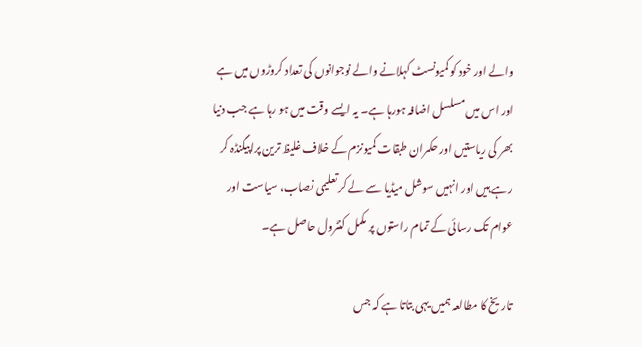والے اور خود کو کمیونسٹ کہلانے والے نوجوانوں کی تعداد کروڑوں میں ہے اور اس میں مسلسل اضافہ ہورہا ہے۔ یہ ایسے وقت میں ہو رہا ہے جب دنیا بھر کی ریاستیں اور حکمران طبقات کمیونزم کے خلاف غلیظ ترین پراپیگنڈہ کر رہے ہیں اور انہیں سوشل میڈیا سے لے کر تعلیمی نصاب، سیاست اور عوام تک رسائی کے تمام راستوں پر مکمل کنٹرول حاصل ہے۔

تاریخ کا مطالعہ ہمیں یہی بتاتا ہے کہ جس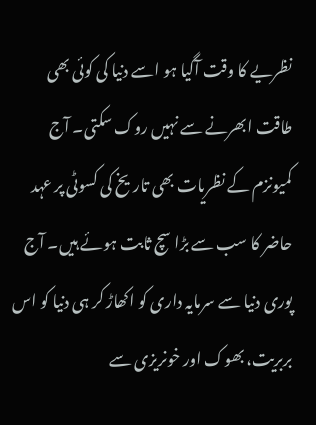نظریے کا وقت آگیا ہو اسے دنیا کی کوئی بھی طاقت ابھرنے سے نہیں روک سکتی۔ آج کمیونزم کے نظریات بھی تاریخ کی کسوٹی پر عہد حاضر کا سب سے بڑا سچ ثابت ہوئے ہیں۔ آج پوری دنیا سے سرمایہ داری کو اکھاڑ کر ہی دنیا کو اس بربریت، بھوک اور خونریزی سے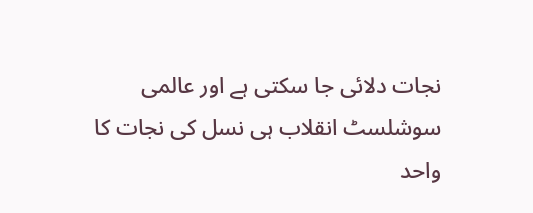نجات دلائی جا سکتی ہے اور عالمی سوشلسٹ انقلاب ہی نسل کی نجات کا واحد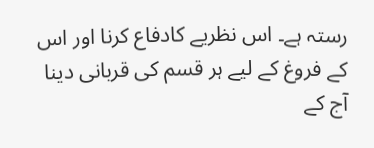رستہ ہے۔ اس نظریے کادفاع کرنا اور اس کے فروغ کے لیے ہر قسم کی قربانی دینا آج کے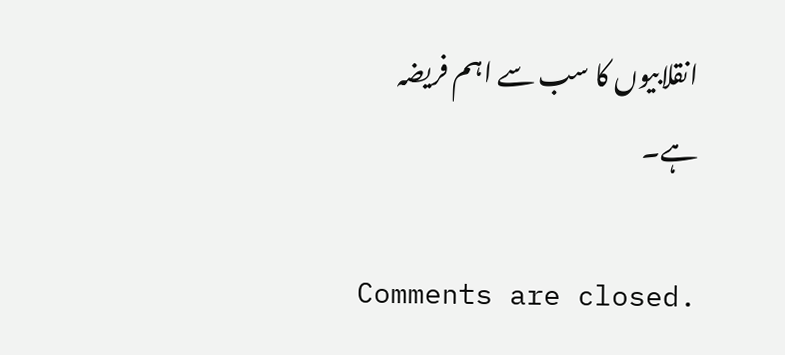انقلابیوں کا سب سے اہم فریضہ ہے۔

Comments are closed.